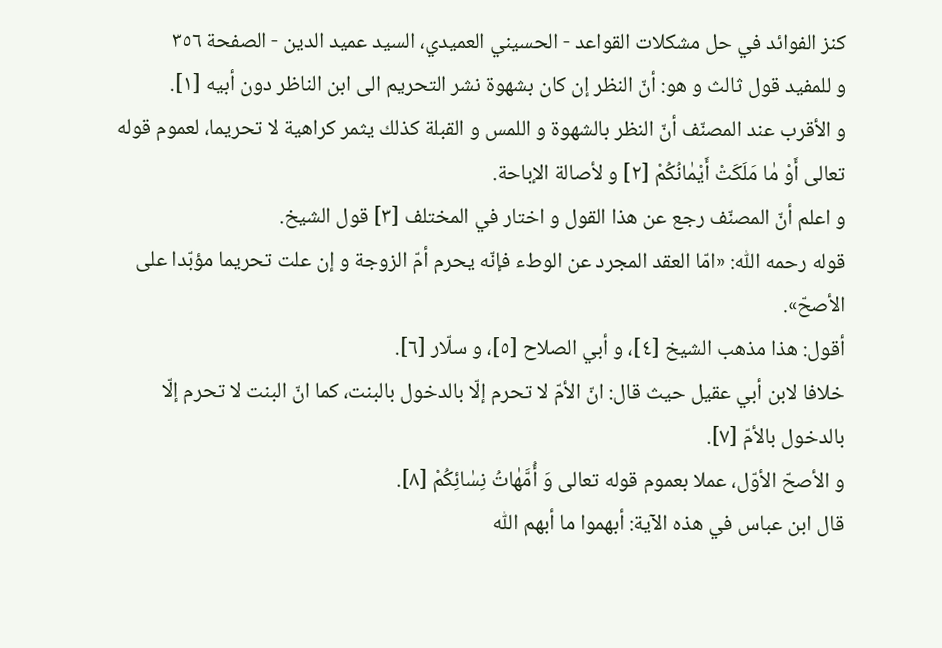كنز الفوائد في حل مشكلات القواعد - الحسيني العميدي، السيد عميد الدين - الصفحة ٣٥٦
و للمفيد قول ثالث و هو: أنّ النظر إن كان بشهوة نشر التحريم الى ابن الناظر دون أبيه [١].
و الأقرب عند المصنّف أنّ النظر بالشهوة و اللمس و القبلة كذلك يثمر كراهية لا تحريما، لعموم قوله تعالى أَوْ مٰا مَلَكَتْ أَيْمٰانُكُمْ [٢] و لأصالة الإباحة.
و اعلم أنّ المصنّف رجع عن هذا القول و اختار في المختلف [٣] قول الشيخ.
قوله رحمه اللّٰه: «امّا العقد المجرد عن الوطء فإنّه يحرم أمّ الزوجة و إن علت تحريما مؤبّدا على الأصحّ».
أقول: هذا مذهب الشيخ [٤]، و أبي الصلاح [٥]، و سلّار [٦].
خلافا لابن أبي عقيل حيث قال: انّ الأمّ لا تحرم إلّا بالدخول بالبنت، كما انّ البنت لا تحرم إلّا بالدخول بالأمّ [٧].
و الأصحّ الأوّل، عملا بعموم قوله تعالى وَ أُمَّهٰاتُ نِسٰائِكُمْ [٨].
قال ابن عباس في هذه الآية: أبهموا ما أبهم اللّٰه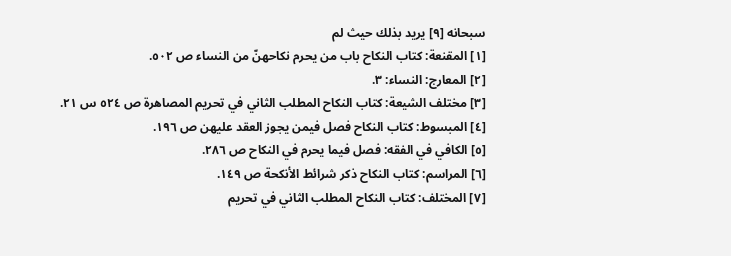سبحانه [٩] يريد بذلك حيث لم
[١] المقنعة: كتاب النكاح باب من يحرم نكاحهنّ من النساء ص ٥٠٢.
[٢] المعارج: النساء: ٣.
[٣] مختلف الشيعة: كتاب النكاح المطلب الثاني في تحريم المصاهرة ص ٥٢٤ س ٢١.
[٤] المبسوط: كتاب النكاح فصل فيمن يجوز العقد عليهن ص ١٩٦.
[٥] الكافي في الفقه: فصل فيما يحرم في النكاح ص ٢٨٦.
[٦] المراسم: كتاب النكاح ذكر شرائط الأنكحة ص ١٤٩.
[٧] المختلف: كتاب النكاح المطلب الثاني في تحريم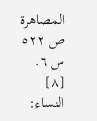المصاهرة ص ٥٢٢ س ٦.
[٨] النساء: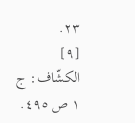٢٣.
[٩] الكشّاف: ج ١ ص ٤٩٥.